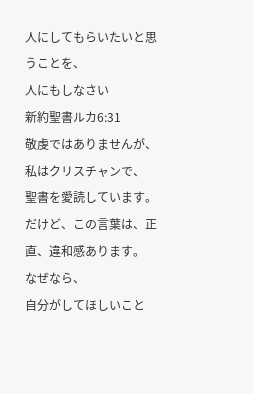人にしてもらいたいと思うことを、
人にもしなさい
新約聖書ルカ6:31
敬虔ではありませんが、私はクリスチャンで、
聖書を愛読しています。
だけど、この言葉は、正直、違和感あります。
なぜなら、
自分がしてほしいこと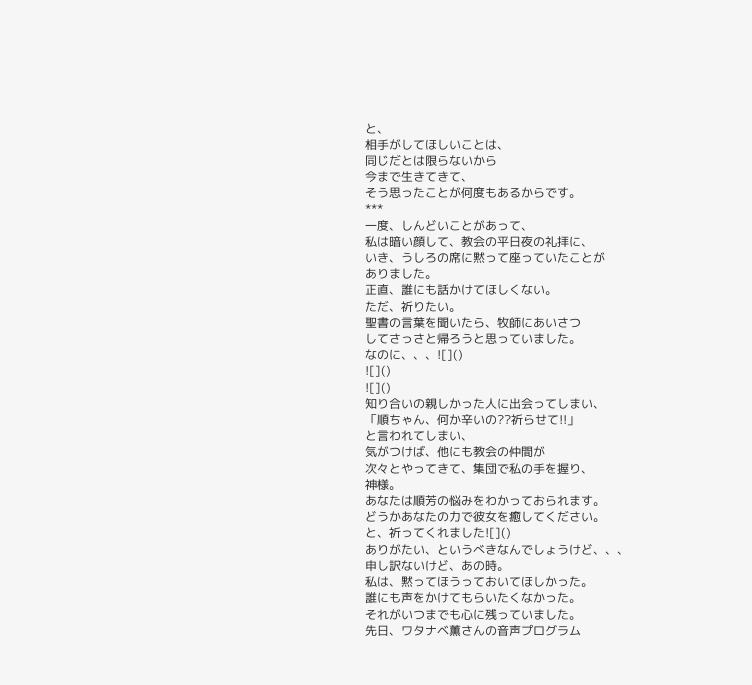と、
相手がしてほしいことは、
同じだとは限らないから
今まで生きてきて、
そう思ったことが何度もあるからです。
***
一度、しんどいことがあって、
私は暗い顔して、教会の平日夜の礼拝に、
いき、うしろの席に黙って座っていたことが
ありました。
正直、誰にも話かけてほしくない。
ただ、祈りたい。
聖書の言葉を聞いたら、牧師にあいさつ
してさっさと帰ろうと思っていました。
なのに、、、![]()
![]()
![]()
知り合いの親しかった人に出会ってしまい、
「順ちゃん、何か辛いの??祈らせて!!」
と言われてしまい、
気がつけば、他にも教会の仲間が
次々とやってきて、集団で私の手を握り、
神様。
あなたは順芳の悩みをわかっておられます。
どうかあなたの力で彼女を癒してください。
と、祈ってくれました![]()
ありがたい、というべきなんでしょうけど、、、
申し訳ないけど、あの時。
私は、黙ってほうっておいてほしかった。
誰にも声をかけてもらいたくなかった。
それがいつまでも心に残っていました。
先日、ワタナベ薫さんの音声プログラム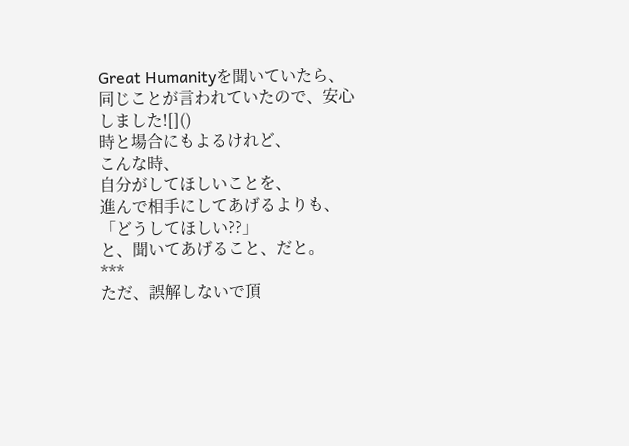Great Humanityを聞いていたら、
同じことが言われていたので、安心しました![]()
時と場合にもよるけれど、
こんな時、
自分がしてほしいことを、
進んで相手にしてあげるよりも、
「どうしてほしい??」
と、聞いてあげること、だと。
***
ただ、誤解しないで頂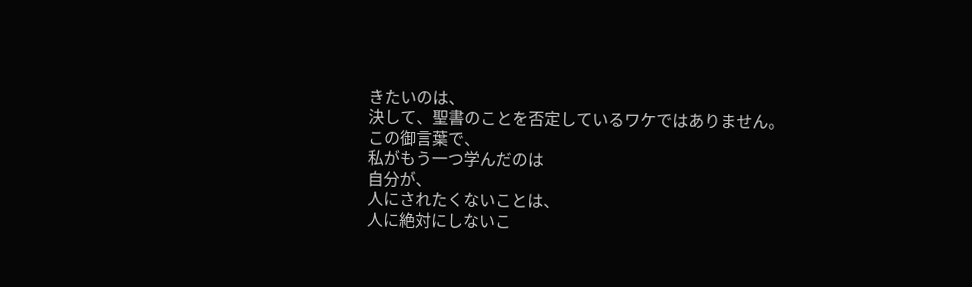きたいのは、
決して、聖書のことを否定しているワケではありません。
この御言葉で、
私がもう一つ学んだのは
自分が、
人にされたくないことは、
人に絶対にしないこ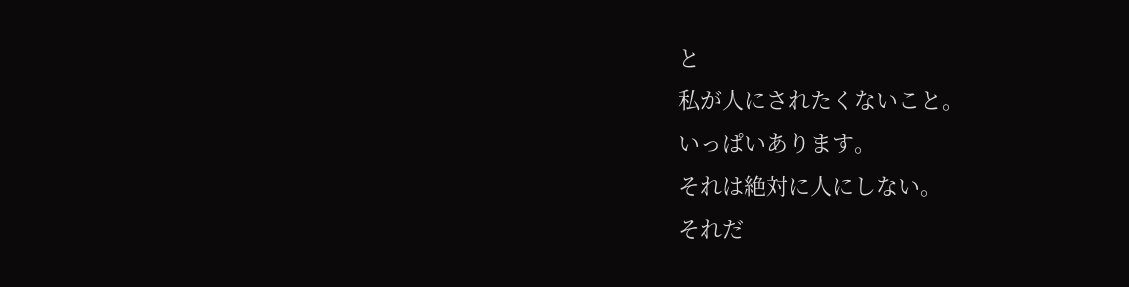と
私が人にされたくないこと。
いっぱいあります。
それは絶対に人にしない。
それだ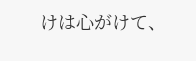けは心がけて、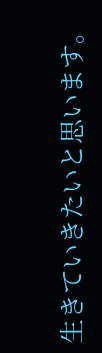生きていきたいと思います。